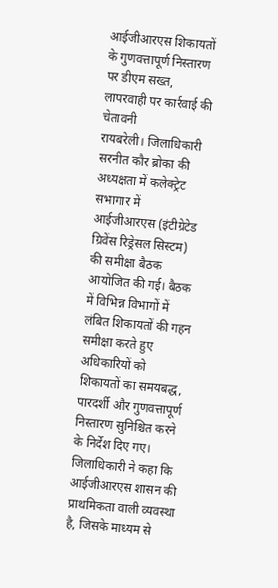आईजीआरएस शिकायतों के गुणवत्तापूर्ण निस्तारण पर डीएम सख्त, लापरवाही पर कार्रवाई की चेतावनी
रायबरेली। जिलाधिकारी सरनीत कौर ब्रोका की अध्यक्षता में कलेक्ट्रेट सभागार में आईजीआरएस (इंटीग्रेटेड ग्रिवेंस रिड्रेसल सिस्टम) की समीक्षा बैठक आयोजित की गई। बैठक में विभिन्न विभागों में लंबित शिकायतों की गहन समीक्षा करते हुए अधिकारियों को शिकायतों का समयबद्ध, पारदर्शी और गुणवत्तापूर्ण निस्तारण सुनिश्चित करने के निर्देश दिए गए।
जिलाधिकारी ने कहा कि आईजीआरएस शासन की प्राथमिकता वाली व्यवस्था है, जिसके माध्यम से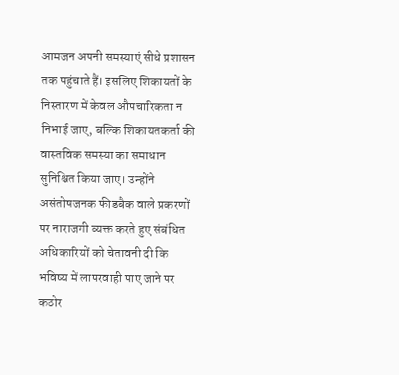आमजन अपनी समस्याएं सीधे प्रशासन तक पहुंचाते हैं। इसलिए शिकायतों के निस्तारण में केवल औपचारिकता न निभाई जाए, बल्कि शिकायतकर्ता की वास्तविक समस्या का समाधान सुनिश्चित किया जाए। उन्होंने असंतोषजनक फीडबैक वाले प्रकरणों पर नाराजगी व्यक्त करते हुए संबंधित अधिकारियों को चेतावनी दी कि भविष्य में लापरवाही पाए जाने पर कठोर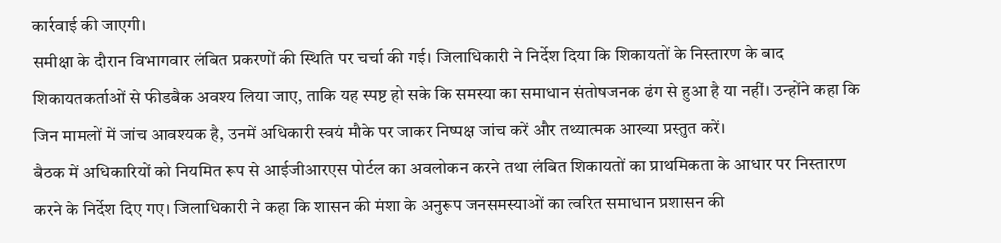कार्रवाई की जाएगी।
समीक्षा के दौरान विभागवार लंबित प्रकरणों की स्थिति पर चर्चा की गई। जिलाधिकारी ने निर्देश दिया कि शिकायतों के निस्तारण के बाद शिकायतकर्ताओं से फीडबैक अवश्य लिया जाए, ताकि यह स्पष्ट हो सके कि समस्या का समाधान संतोषजनक ढंग से हुआ है या नहीं। उन्होंने कहा कि जिन मामलों में जांच आवश्यक है, उनमें अधिकारी स्वयं मौके पर जाकर निष्पक्ष जांच करें और तथ्यात्मक आख्या प्रस्तुत करें।
बैठक में अधिकारियों को नियमित रूप से आईजीआरएस पोर्टल का अवलोकन करने तथा लंबित शिकायतों का प्राथमिकता के आधार पर निस्तारण करने के निर्देश दिए गए। जिलाधिकारी ने कहा कि शासन की मंशा के अनुरूप जनसमस्याओं का त्वरित समाधान प्रशासन की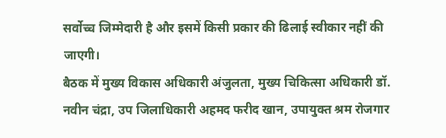सर्वोच्च जिम्मेदारी है और इसमें किसी प्रकार की ढिलाई स्वीकार नहीं की जाएगी।
बैठक में मुख्य विकास अधिकारी अंजुलता, मुख्य चिकित्सा अधिकारी डॉ. नवीन चंद्रा, उप जिलाधिकारी अहमद फरीद खान, उपायुक्त श्रम रोजगार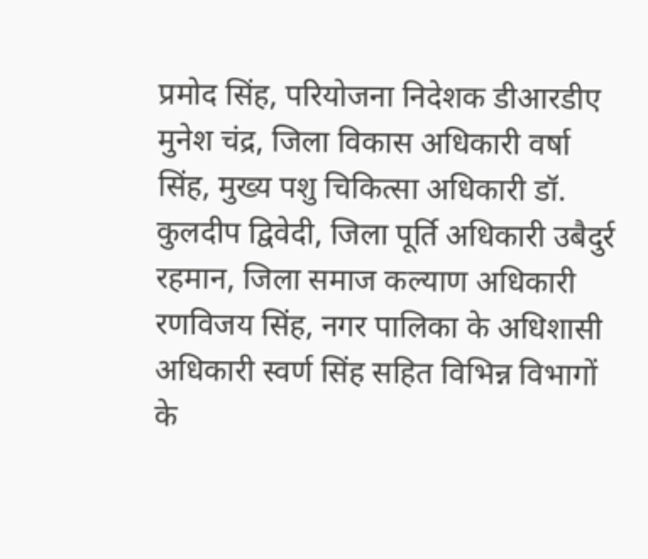प्रमोद सिंह, परियोजना निदेशक डीआरडीए मुनेश चंद्र, जिला विकास अधिकारी वर्षा सिंह, मुख्य पशु चिकित्सा अधिकारी डॉ. कुलदीप द्विवेदी, जिला पूर्ति अधिकारी उबैदुर्र रहमान, जिला समाज कल्याण अधिकारी रणविजय सिंह, नगर पालिका के अधिशासी अधिकारी स्वर्ण सिंह सहित विभिन्न विभागों के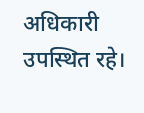अधिकारी उपस्थित रहे।